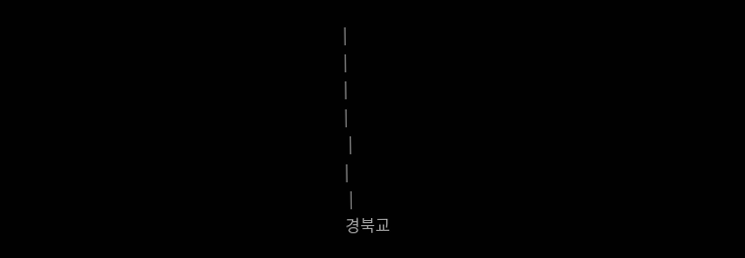|
|
|
|
 |
|
 |
경북교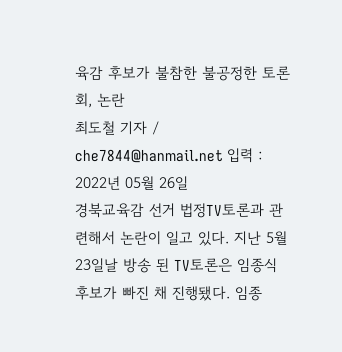육감 후보가 불참한 불공정한 토론회, 논란
최도철 기자 / che7844@hanmail.net 입력 : 2022년 05월 26일
경북교육감 선거 법정TV토론과 관련해서 논란이 일고 있다. 지난 5월23일날 방송 된 TV토론은 임종식 후보가 빠진 채 진행됐다. 임종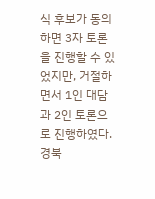식 후보가 동의하면 3자 토론을 진행할 수 있었지만, 거절하면서 1인 대담과 2인 토론으로 진행하였다.
경북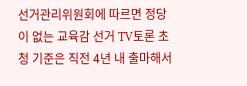선거관리위원회에 따르면 정당이 없는 교육감 선거 TV토론 초청 기준은 직전 4년 내 출마해서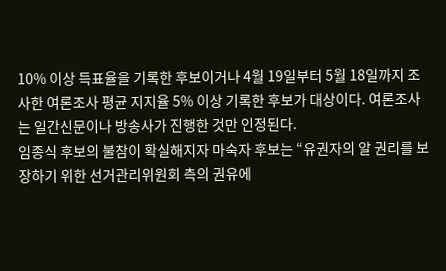10% 이상 득표율을 기록한 후보이거나 4월 19일부터 5월 18일까지 조사한 여론조사 평균 지지율 5% 이상 기록한 후보가 대상이다. 여론조사는 일간신문이나 방송사가 진행한 것만 인정된다.
임종식 후보의 불참이 확실해지자 마숙자 후보는 “유권자의 알 권리를 보장하기 위한 선거관리위원회 측의 권유에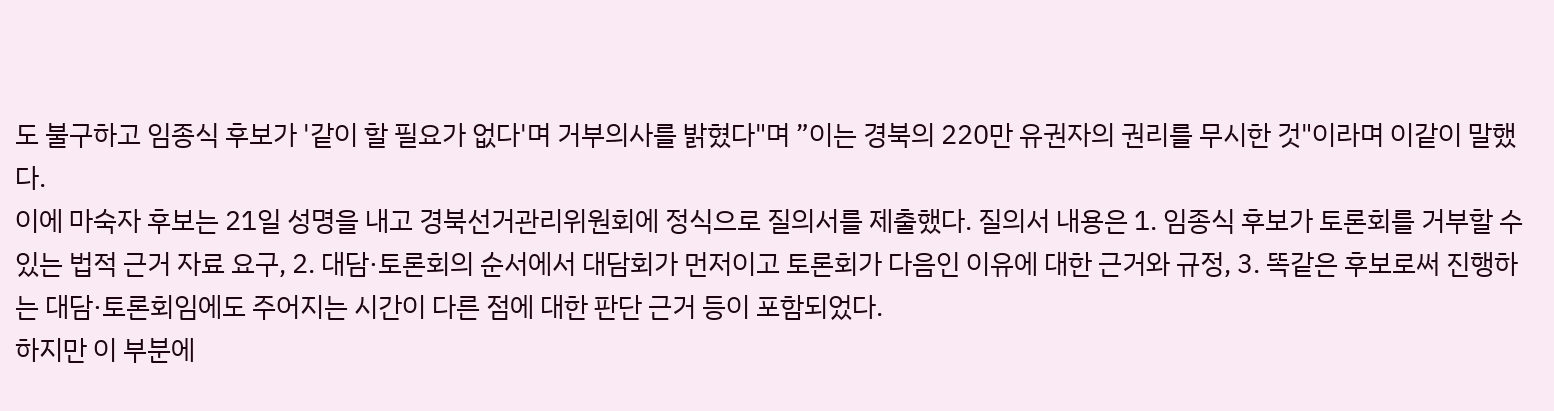도 불구하고 임종식 후보가 '같이 할 필요가 없다'며 거부의사를 밝혔다"며 ”이는 경북의 220만 유권자의 권리를 무시한 것"이라며 이같이 말했다.
이에 마숙자 후보는 21일 성명을 내고 경북선거관리위원회에 정식으로 질의서를 제출했다. 질의서 내용은 1. 임종식 후보가 토론회를 거부할 수 있는 법적 근거 자료 요구, 2. 대담·토론회의 순서에서 대담회가 먼저이고 토론회가 다음인 이유에 대한 근거와 규정, 3. 똑같은 후보로써 진행하는 대담·토론회임에도 주어지는 시간이 다른 점에 대한 판단 근거 등이 포함되었다.
하지만 이 부분에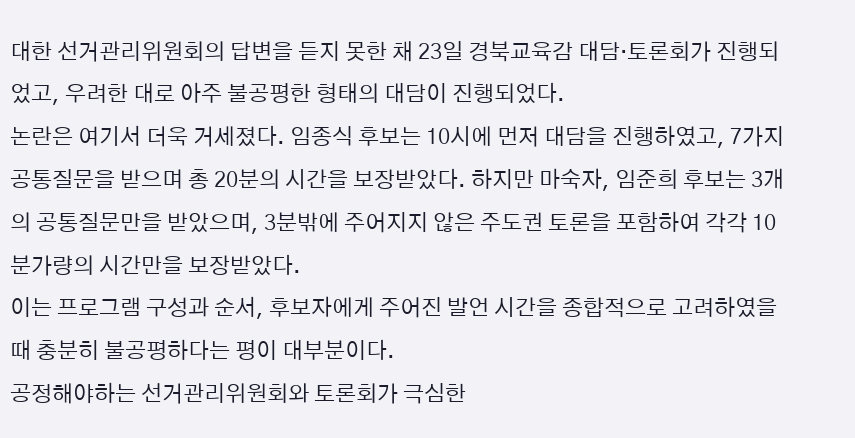대한 선거관리위원회의 답변을 듣지 못한 채 23일 경북교육감 대담·토론회가 진행되었고, 우려한 대로 아주 불공평한 형태의 대담이 진행되었다.
논란은 여기서 더욱 거세졌다. 임종식 후보는 10시에 먼저 대담을 진행하였고, 7가지 공통질문을 받으며 총 20분의 시간을 보장받았다. 하지만 마숙자, 임준희 후보는 3개의 공통질문만을 받았으며, 3분밖에 주어지지 않은 주도권 토론을 포함하여 각각 10분가량의 시간만을 보장받았다.
이는 프로그램 구성과 순서, 후보자에게 주어진 발언 시간을 종합적으로 고려하였을 때 충분히 불공평하다는 평이 대부분이다.
공정해야하는 선거관리위원회와 토론회가 극심한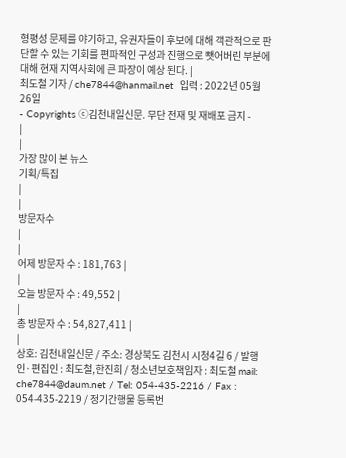형평성 문제를 야기하고, 유권자들이 후보에 대해 객관적으로 판단할 수 있는 기회를 편파적인 구성과 진행으로 뺏어버린 부분에 대해 현재 지역사회에 큰 파장이 예상 된다. |
최도철 기자 / che7844@hanmail.net  입력 : 2022년 05월 26일
- Copyrights ⓒ김천내일신문. 무단 전재 및 재배포 금지 -
|
|
가장 많이 본 뉴스
기획/특집
|
|
방문자수
|
|
어제 방문자 수 : 181,763 |
|
오늘 방문자 수 : 49,552 |
|
총 방문자 수 : 54,827,411 |
|
상호: 김천내일신문 / 주소: 경상북도 김천시 시청4길 6 / 발행인·편집인 : 최도철,한진희 / 청소년보호책임자 : 최도철 mail: che7844@daum.net / Tel: 054-435-2216 / Fax : 054-435-2219 / 정기간행물 등록번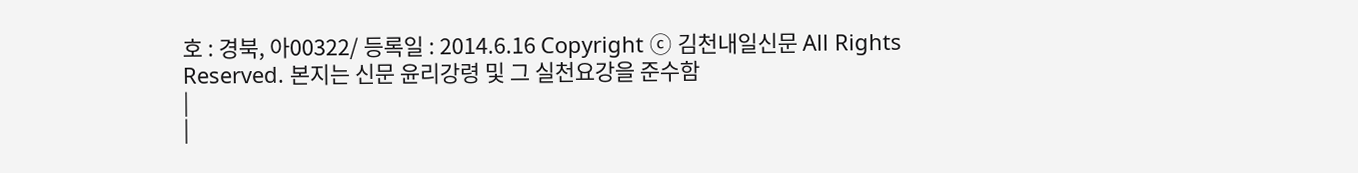호 : 경북, 아00322/ 등록일 : 2014.6.16 Copyright ⓒ 김천내일신문 All Rights Reserved. 본지는 신문 윤리강령 및 그 실천요강을 준수함
|
|